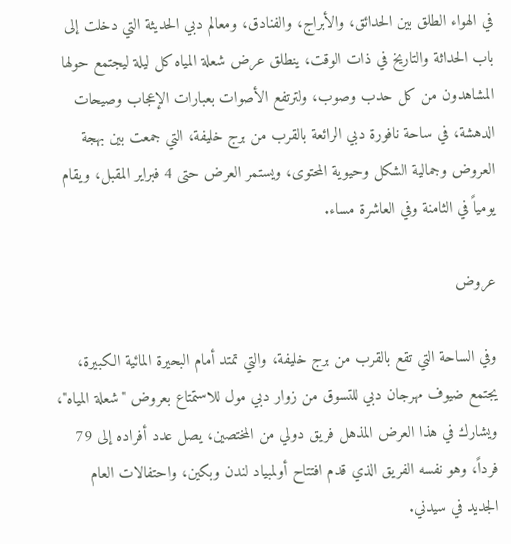في الهواء الطلق بين الحدائق، والأبراج، والفنادق، ومعالم دبي الحديثة التي دخلت إلى باب الحداثة والتاريخ في ذات الوقت، ينطلق عرض شعلة المياه كل ليلة ليجتمع حولها المشاهدون من كل حدب وصوب، ولترتفع الأصوات بعبارات الإعجاب وصيحات الدهشة، في ساحة نافورة دبي الرائعة بالقرب من برج خليفة، التي جمعت بين بهجة العروض وجمالية الشكل وحيوية المحتوى، ويستمر العرض حتى 4 فبراير المقبل، ويقام يومياً في الثامنة وفي العاشرة مساء.

عروض

وفي الساحة التي تقع بالقرب من برج خليفة، والتي تمتد أمام البحيرة المائية الكبيرة، يجتمع ضيوف مهرجان دبي للتسوق من زوار دبي مول للاستمتاع بعروض "شعلة المياه"، ويشارك في هذا العرض المذهل فريق دولي من المختصين، يصل عدد أفراده إلى 79 فرداً، وهو نفسه الفريق الذي قدم افتتاح أولمبياد لندن وبكين، واحتفالات العام الجديد في سيدني.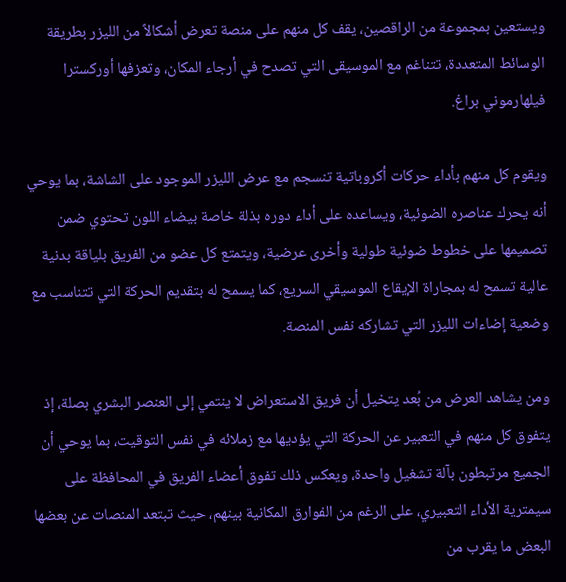ويستعين بمجموعة من الراقصين، يقف كل منهم على منصة تعرض أشكالاً من الليزر بطريقة الوسائط المتعددة، تتناغم مع الموسيقى التي تصدح في أرجاء المكان، وتعزفها أوركسترا فيلهارموني براغ.

ويقوم كل منهم بأداء حركات أكروباتية تنسجم مع عرض الليزر الموجود على الشاشة، بما يوحي أنه يحرك عناصره الضوئية، ويساعده على أداء دوره بذلة خاصة بيضاء اللون تحتوي ضمن تصميمها على خطوط ضوئية طولية وأخرى عرضية، ويتمتع كل عضو من الفريق بلياقة بدنية عالية تسمح له بمجاراة الإيقاع الموسيقي السريع، كما يسمح له بتقديم الحركة التي تتناسب مع وضعية إضاءات الليزر التي تشاركه نفس المنصة.

ومن يشاهد العرض من بُعد يتخيل أن فريق الاستعراض لا ينتمي إلى العنصر البشري بصلة، إذ يتفوق كل منهم في التعبير عن الحركة التي يؤديها مع زملائه في نفس التوقيت، بما يوحي أن الجميع مرتبطون بآلة تشغيل واحدة، ويعكس ذلك تفوق أعضاء الفريق في المحافظة على سيمترية الأداء التعبيري، على الرغم من الفوارق المكانية بينهم، حيث تبتعد المنصات عن بعضها البعض ما يقرب من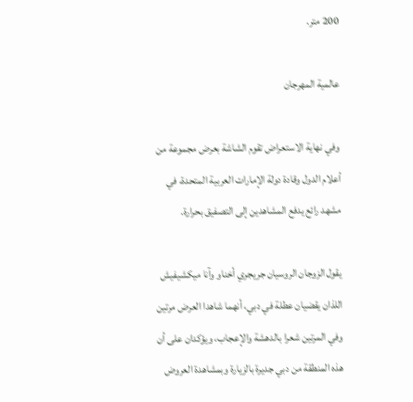200 متر.

عالمية المهرجان

وفي نهاية الاستعراض تقوم الشاشة بعرض مجموعة من أعلام الدول وقادة دولة الإمارات العربية المتحدة، في مشهد رائع يدفع المشاهدين إلى التصفيق بحرارة.

يقول الزوجان الروسيان جريجري أخناو وآنا ميكشيفيش اللذان يقضيان عطلة في دبي، أنهما شاهدا العرض مرتين وفي المرتين شعرا بالدهشة والإعجاب، ويؤكدان على أن هذه المنطقة من دبي جديرة بالزيارة وبمشاهدة العروض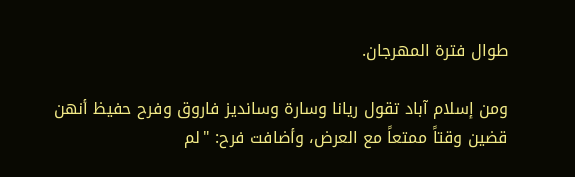طوال فترة المهرجان.

ومن إسلام آباد تقول ريانا وسارة وسانديز فاروق وفرح حفيظ أنهن قضين وقتاً ممتعاً مع العرض، وأضافت فرح: "لم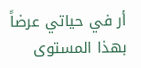أر في حياتي عرضاً بهذا المستوى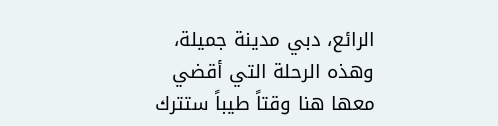الرائع، دبي مدينة جميلة، وهذه الرحلة التي أقضي معها هنا وقتاً طيباً ستترك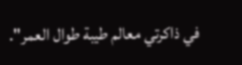في ذاكرتي معالم طيبة طوال العمر".